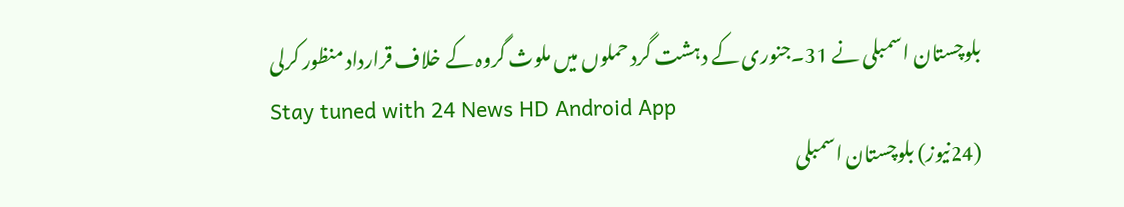بلوچستان اسمبلی نے 31۔جنوری کے دہشت گرد حملوں میں ملوث گروہ کے خلاف قرارداد منظور کرلی
Stay tuned with 24 News HD Android App
(24نیوز) بلوچستان اسمبلی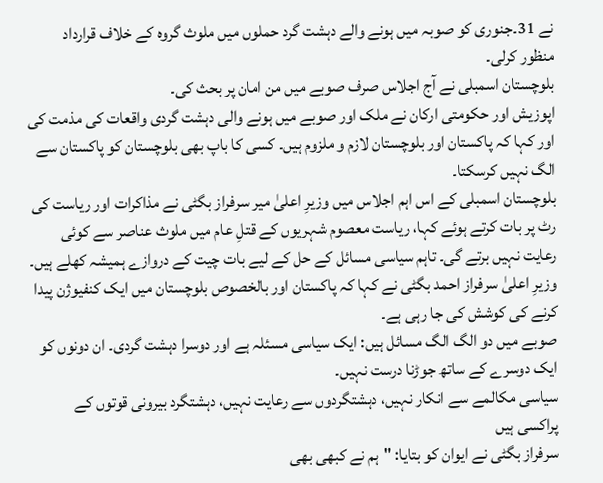نے 31۔جنوری کو صوبہ میں ہونے والے دہشت گرد حملوں میں ملوث گروہ کے خلاف قرارداد منظور کرلی۔
بلوچستان اسمبلی نے آج اجلاس صرف صوبے میں من امان پر بحث کی۔
اپوزیش اور حکومتی ارکان نے ملک اور صوبے میں ہونے والی دہشت گردی واقعات کی مذمت کی اور کہا کہ پاکستان اور بلوچستان لازم و ملزوم ہیں۔ کسی کا باپ بھی بلوچستان کو پاکستان سے الگ نہیں کرسکتا۔
بلوچستان اسمبلی کے اس اہم اجلاس میں وزیرِ اعلیٰ میر سرفراز بگٹی نے مذاکرات اور ریاست کی رٹ پر بات کرتے ہوئے کہا، ریاست معصوم شہریوں کے قتلِ عام میں ملوث عناصر سے کوئی رعایت نہیں برتے گی۔ تاہم سیاسی مسائل کے حل کے لیے بات چیت کے دروازے ہمیشہ کھلے ہیں۔
وزیرِ اعلیٰ سرفراز احمد بگٹی نے کہا کہ پاکستان اور بالخصوص بلوچستان میں ایک کنفیوژن پیدا کرنے کی کوشش کی جا رہی ہے۔
صوبے میں دو الگ الگ مسائل ہیں: ایک سیاسی مسئلہ ہے اور دوسرا دہشت گردی۔ ان دونوں کو ایک دوسرے کے ساتھ جوڑنا درست نہیں۔
سیاسی مکالمے سے انکار نہیں، دہشتگردوں سے رعایت نہیں، دہشتگرد بیرونی قوتوں کے پراکسی ہیں
سرفراز بگٹی نے ایوان کو بتایا: "ہم نے کبھی بھی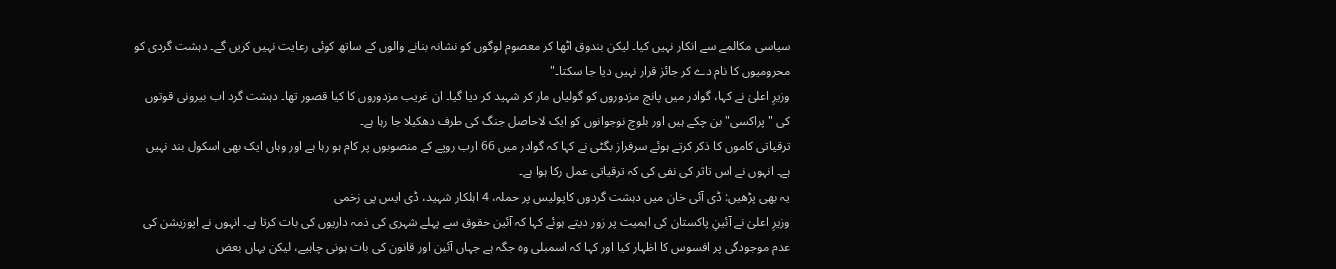سیاسی مکالمے سے انکار نہیں کیا۔ لیکن بندوق اٹھا کر معصوم لوگوں کو نشانہ بنانے والوں کے ساتھ کوئی رعایت نہیں کریں گے۔ دہشت گردی کو محرومیوں کا نام دے کر جائز قرار نہیں دیا جا سکتا۔"
وزیرِ اعلیٰ نے کہا، گوادر میں پانچ مزدوروں کو گولیاں مار کر شہید کر دیا گیا۔ ان غریب مزدوروں کا کیا قصور تھا۔ دہشت گرد اب بیرونی قوتوں کی "پراکسی" بن چکے ہیں اور بلوچ نوجوانوں کو ایک لاحاصل جنگ کی طرف دھکیلا جا رہا ہے۔
ترقیاتی کاموں کا ذکر کرتے ہوئے سرفراز بگٹی نے کہا کہ گوادر میں 66 ارب روپے کے منصوبوں پر کام ہو رہا ہے اور وہاں ایک بھی اسکول بند نہیں ہے۔ انہوں نے اس تاثر کی نفی کی کہ ترقیاتی عمل رکا ہوا ہے۔
یہ بھی پڑھیں: ڈی آئی خان میں دہشت گردوں کاپولیس پر حملہ، 4 اہلکار شہید، ڈی ایس پی زخمی
وزیرِ اعلیٰ نے آئینِ پاکستان کی اہمیت پر زور دیتے ہوئے کہا کہ آئین حقوق سے پہلے شہری کی ذمہ داریوں کی بات کرتا ہے۔ انہوں نے اپوزیشن کی عدم موجودگی پر افسوس کا اظہار کیا اور کہا کہ اسمبلی وہ جگہ ہے جہاں آئین اور قانون کی بات ہونی چاہیے، لیکن یہاں بعض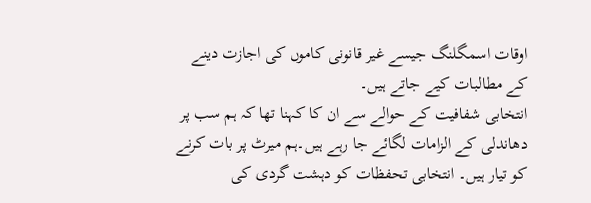اوقات اسمگلنگ جیسے غیر قانونی کاموں کی اجازت دینے کے مطالبات کیے جاتے ہیں۔
انتخابی شفافیت کے حوالے سے ان کا کہنا تھا کہ ہم سب پر دھاندلی کے الزامات لگائے جا رہے ہیں۔ہم میرٹ پر بات کرنے کو تیار ہیں۔ انتخابی تحفظات کو دہشت گردی کی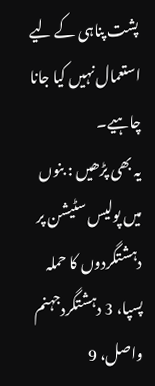پشت پناہی کے لیے استعمال نہیں کیا جانا چاہیے۔
یہ بھی پڑھیں : بنوں میں پولیس سٹیشن پر دہشتگردوں کا حملہ پسپا، 3 دہشتگردجہنم واصل، 9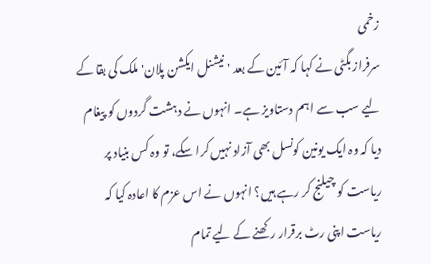زخمی
سرفراز بگٹی نے کہا کہ آئین کے بعد 'نیشنل ایکشن پلان' ملک کی بقا کے لیے سب سے اہم دستاویز ہے۔ انہوں نے دہشت گردوں کو پیغام دیا کہ وہ ایک یونین کونسل بھی آزاد نہیں کرا سکے، تو وہ کس بنیاد پر ریاست کو چیلنج کر رہے ہیں؟ انہوں نے اس عزم کا اعادہ کیا کہ ریاست اپنی رٹ برقرار رکھنے کے لیے تمام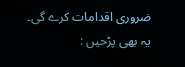ضروری اقدامات کرے گی۔
یہ بھی پڑحیں :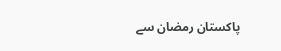پاکستان رمضان سے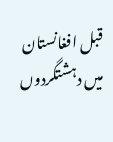قبل افغانستان میں دہشتگردوں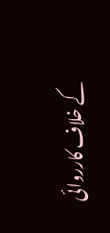کے خلاف کارروائی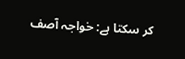کر سکتا ہے: خواجہ آصف